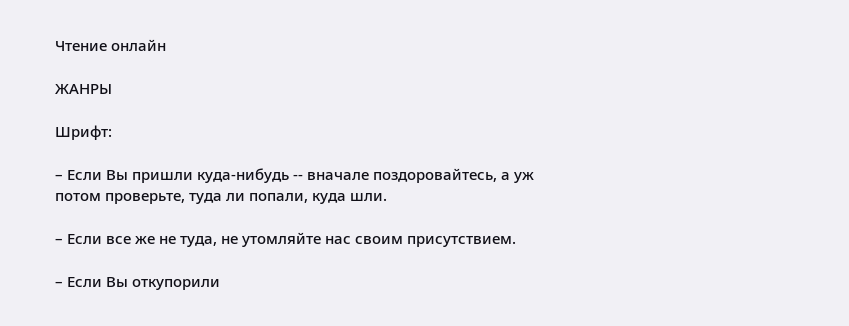Чтение онлайн

ЖАНРЫ

Шрифт:

– Если Вы пришли куда-нибудь -- вначале поздоровайтесь, а уж потом проверьте, туда ли попали, куда шли.

– Если все же не туда, не утомляйте нас своим присутствием.

– Если Вы откупорили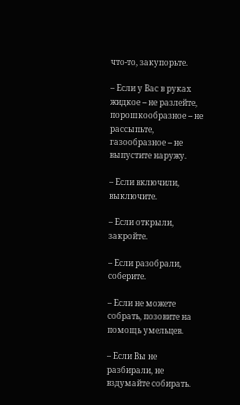что-то, закупорьте.

– Если у Вас в руках жидкое -- не разлейте, порошкообразное -- не рассыпьте, газообразное -- не выпустите наружу.

– Если включили, выключите.

– Если открыли, закройте.

– Если разобрали, соберите.

– Если не можете собрать, позовите на помощь умельцев.

– Если Вы не разбирали, не вздумайте собирать.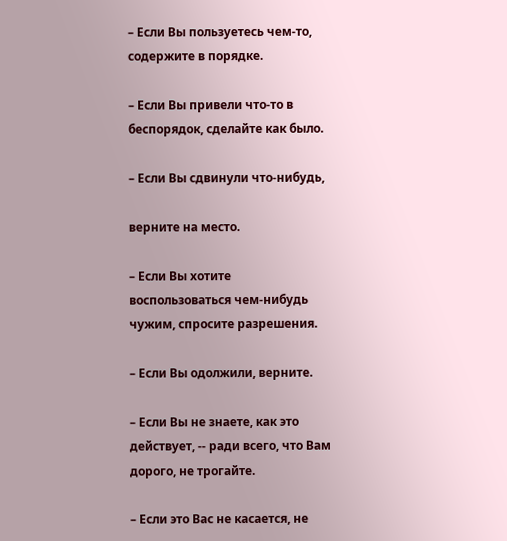– Если Вы пользуетесь чем-то, содержите в порядке.

– Если Вы привели что-то в беспорядок, сделайте как было.

– Если Вы сдвинули что-нибудь,

верните на место.

– Если Вы хотите воспользоваться чем-нибудь чужим, спросите разрешения.

– Если Вы одолжили, верните.

– Если Вы не знаете, как это действует, -- ради всего, что Вам дорого, не трогайте.

– Если это Вас не касается, не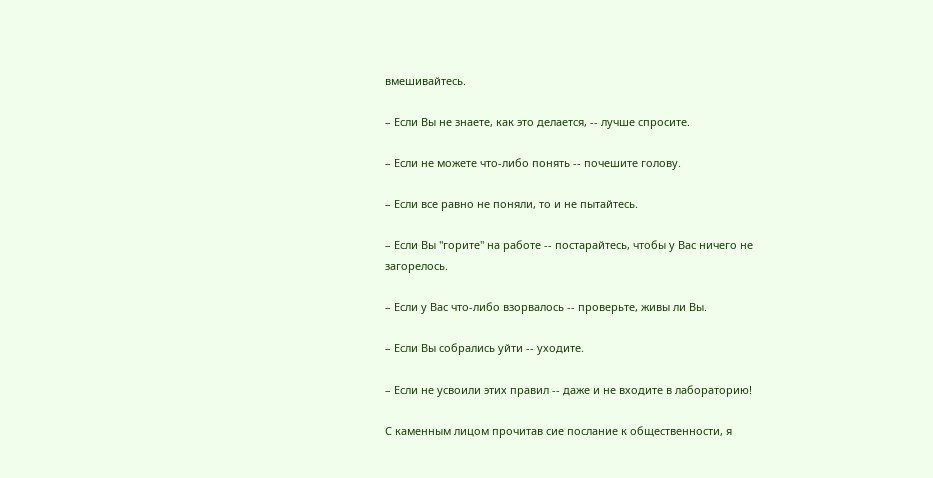вмешивайтесь.

– Если Вы не знаете, как это делается, -- лучше спросите.

– Если не можете что-либо понять -- почешите голову.

– Если все равно не поняли, то и не пытайтесь.

– Если Вы "горите" на работе -- постарайтесь, чтобы у Вас ничего не загорелось.

– Если у Вас что-либо взорвалось -- проверьте, живы ли Вы.

– Если Вы собрались уйти -- уходите.

– Если не усвоили этих правил -- даже и не входите в лабораторию!

С каменным лицом прочитав сие послание к общественности, я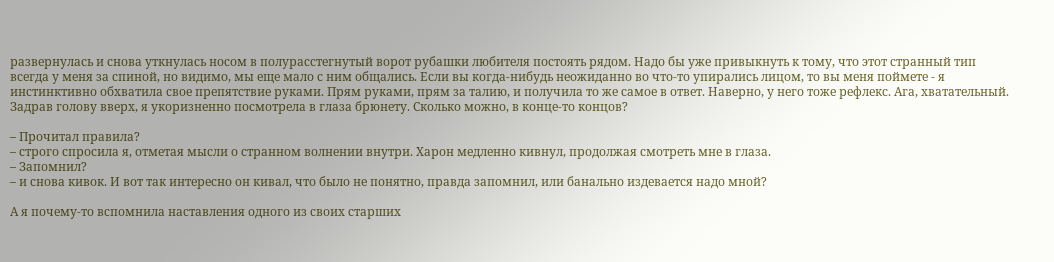развернулась и снова уткнулась носом в полурасстегнутый ворот рубашки любителя постоять рядом. Надо бы уже привыкнуть к тому, что этот странный тип всегда у меня за спиной, но видимо, мы еще мало с ним общались. Если вы когда-нибудь неожиданно во что-то упирались лицом, то вы меня поймете - я инстинктивно обхватила свое препятствие руками. Прям руками, прям за талию, и получила то же самое в ответ. Наверно, у него тоже рефлекс. Ага, хватательный. Задрав голову вверх, я укоризненно посмотрела в глаза брюнету. Сколько можно, в конце-то концов?

– Прочитал правила?
– строго спросила я, отметая мысли о странном волнении внутри. Харон медленно кивнул, продолжая смотреть мне в глаза.
– Запомнил?
– и снова кивок. И вот так интересно он кивал, что было не понятно, правда запомнил, или банально издевается надо мной?

А я почему-то вспомнила наставления одного из своих старших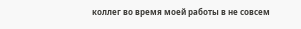коллег во время моей работы в не совсем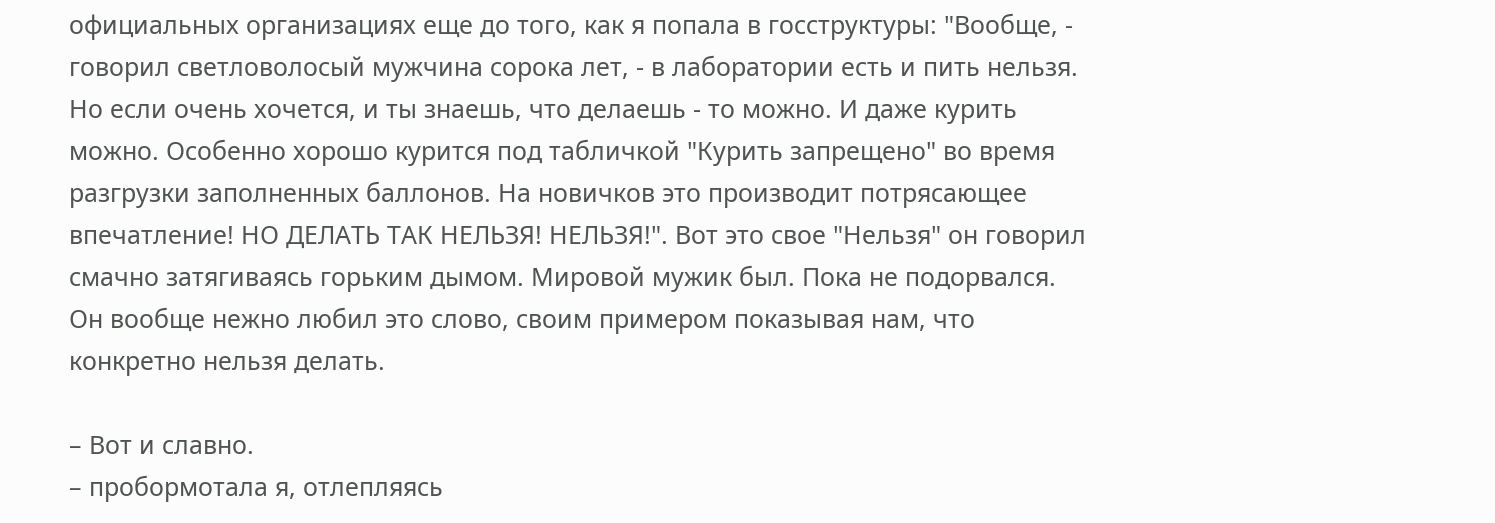официальных организациях еще до того, как я попала в госструктуры: "Вообще, - говорил светловолосый мужчина сорока лет, - в лаборатории есть и пить нельзя. Но если очень хочется, и ты знаешь, что делаешь - то можно. И даже курить можно. Особенно хорошо курится под табличкой "Курить запрещено" во время разгрузки заполненных баллонов. На новичков это производит потрясающее впечатление! НО ДЕЛАТЬ ТАК НЕЛЬЗЯ! НЕЛЬЗЯ!". Вот это свое "Нельзя" он говорил смачно затягиваясь горьким дымом. Мировой мужик был. Пока не подорвался. Он вообще нежно любил это слово, своим примером показывая нам, что конкретно нельзя делать.

– Вот и славно.
– пробормотала я, отлепляясь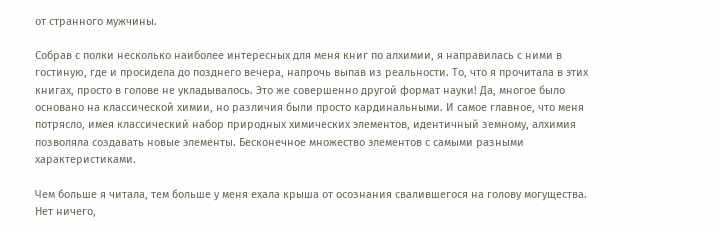от странного мужчины.

Собрав с полки несколько наиболее интересных для меня книг по алхимии, я направилась с ними в гостиную, где и просидела до позднего вечера, напрочь выпав из реальности. То, что я прочитала в этих книгах, просто в голове не укладывалось. Это же совершенно другой формат науки! Да, многое было основано на классической химии, но различия были просто кардинальными. И самое главное, что меня потрясло, имея классический набор природных химических элементов, идентичный земному, алхимия позволяла создавать новые элементы. Бесконечное множество элементов с самыми разными характеристиками.

Чем больше я читала, тем больше у меня ехала крыша от осознания свалившегося на голову могущества. Нет ничего,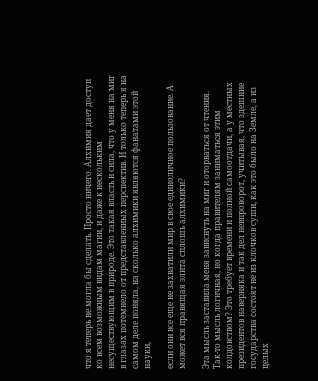что я теперь не могла бы сделать. Просто ничего. Алхимия дает доступ ко всем возможным видам магии, и даже к нескольким несуществующим в природе. Это такая власть и сила, что у меня на миг в глазах потемнело от представленных перспектив. И только теперь я на самом деле поняла, на сколько алхимики являются фанатами этой науки,

если они все еще не захватили мир в свое единоличное пользование. А может вся правящая элита сплошь алхимики?

Эта мысль заставила меня зависнуть на миг и оторваться от чтения. Так-то мысль логичная, но когда правителям заниматься этим колдовством? Это требует времени и полной самоотдачи, а у местных президентов наверняка и так дел невпроворот, учитывая, что здешние государства состоят не из клочков суши, как это было на Земле, а из целых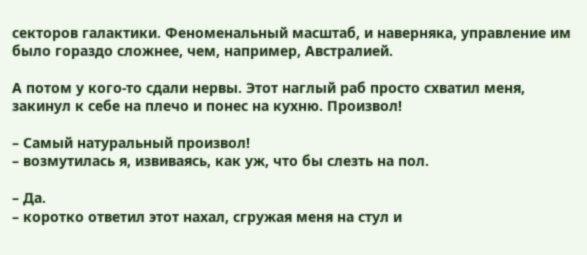секторов галактики. Феноменальный масштаб, и наверняка, управление им было гораздо сложнее, чем, например, Австралией.

А потом у кого-то сдали нервы. Этот наглый раб просто схватил меня, закинул к себе на плечо и понес на кухню. Произвол!

– Самый натуральный произвол!
– возмутилась я, извиваясь, как уж, что бы слезть на пол.

– Да.
– коротко ответил этот нахал, сгружая меня на стул и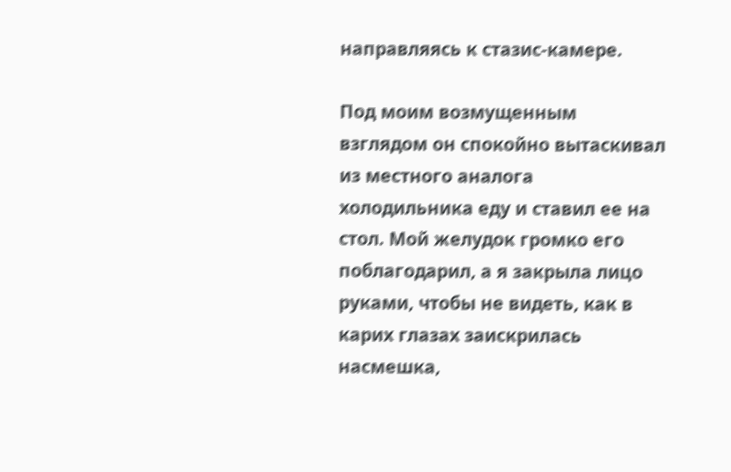направляясь к стазис-камере.

Под моим возмущенным взглядом он спокойно вытаскивал из местного аналога холодильника еду и ставил ее на стол. Мой желудок громко его поблагодарил, а я закрыла лицо руками, чтобы не видеть, как в карих глазах заискрилась насмешка,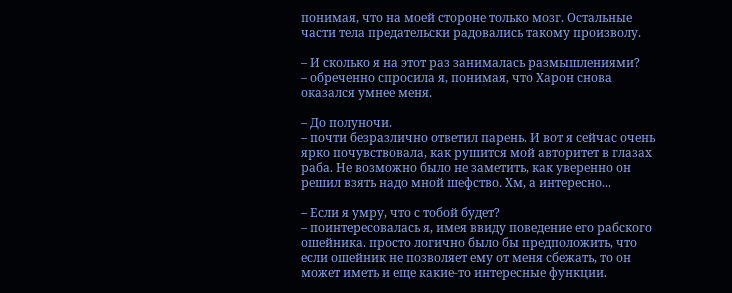понимая, что на моей стороне только мозг. Остальные части тела предательски радовались такому произволу.

– И сколько я на этот раз занималась размышлениями?
– обреченно спросила я, понимая, что Харон снова оказался умнее меня.

– До полуночи.
– почти безразлично ответил парень. И вот я сейчас очень ярко почувствовала, как рушится мой авторитет в глазах раба. Не возможно было не заметить, как уверенно он решил взять надо мной шефство. Хм, а интересно...

– Если я умру, что с тобой будет?
– поинтересовалась я, имея ввиду поведение его рабского ошейника. просто логично было бы предположить, что если ошейник не позволяет ему от меня сбежать, то он может иметь и еще какие-то интересные функции.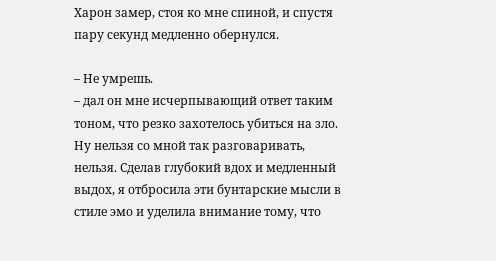Харон замер, стоя ко мне спиной, и спустя пару секунд медленно обернулся.

– Не умрешь.
– дал он мне исчерпывающий ответ таким тоном, что резко захотелось убиться на зло. Ну нельзя со мной так разговаривать, нельзя. Сделав глубокий вдох и медленный выдох, я отбросила эти бунтарские мысли в стиле эмо и уделила внимание тому, что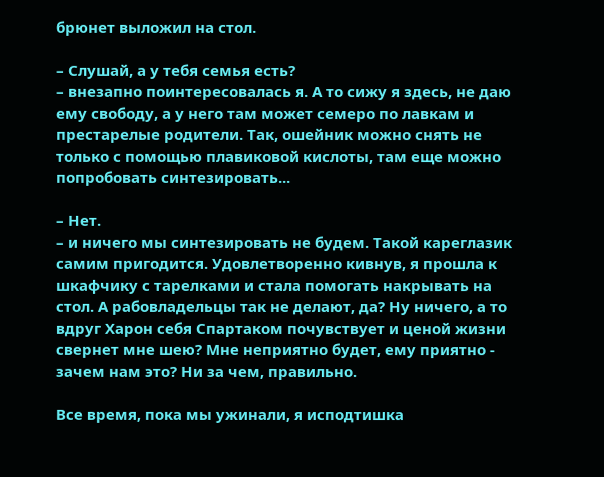брюнет выложил на стол.

– Слушай, а у тебя семья есть?
– внезапно поинтересовалась я. А то сижу я здесь, не даю ему свободу, а у него там может семеро по лавкам и престарелые родители. Так, ошейник можно снять не только с помощью плавиковой кислоты, там еще можно попробовать синтезировать...

– Нет.
– и ничего мы синтезировать не будем. Такой кареглазик самим пригодится. Удовлетворенно кивнув, я прошла к шкафчику с тарелками и стала помогать накрывать на стол. А рабовладельцы так не делают, да? Ну ничего, а то вдруг Харон себя Спартаком почувствует и ценой жизни свернет мне шею? Мне неприятно будет, ему приятно - зачем нам это? Ни за чем, правильно.

Все время, пока мы ужинали, я исподтишка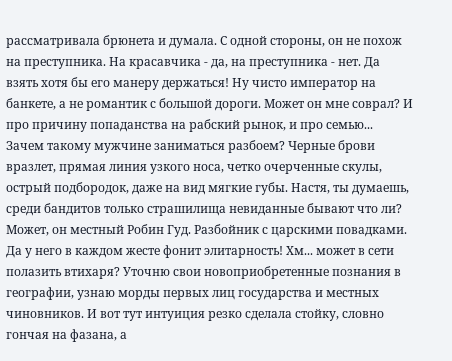рассматривала брюнета и думала. С одной стороны, он не похож на преступника. На красавчика - да, на преступника - нет. Да взять хотя бы его манеру держаться! Ну чисто император на банкете, а не романтик с большой дороги. Может он мне соврал? И про причину попаданства на рабский рынок, и про семью... Зачем такому мужчине заниматься разбоем? Черные брови вразлет, прямая линия узкого носа, четко очерченные скулы, острый подбородок, даже на вид мягкие губы. Настя, ты думаешь, среди бандитов только страшилища невиданные бывают что ли? Может, он местный Робин Гуд. Разбойник с царскими повадками. Да у него в каждом жесте фонит элитарность! Хм... может в сети полазить втихаря? Уточню свои новоприобретенные познания в географии, узнаю морды первых лиц государства и местных чиновников. И вот тут интуиция резко сделала стойку, словно гончая на фазана, а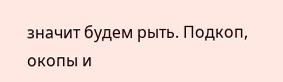значит будем рыть. Подкоп, окопы и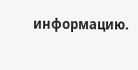информацию.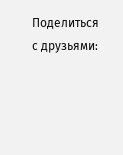Поделиться с друзьями: